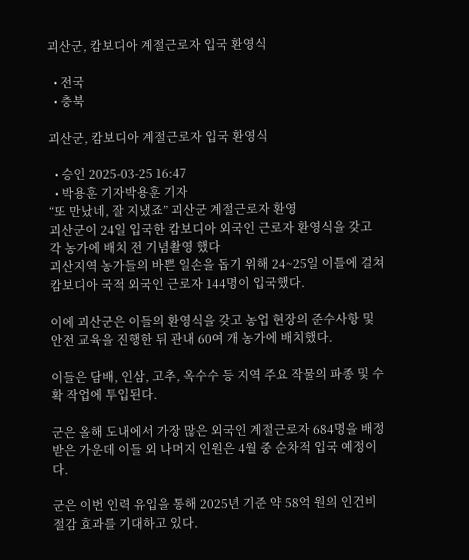괴산군, 캄보디아 계절근로자 입국 환영식

  • 전국
  • 충북

괴산군, 캄보디아 계절근로자 입국 환영식

  • 승인 2025-03-25 16:47
  • 박용훈 기자박용훈 기자
“또 만났네, 잘 지냈죠” 괴산군 계절근로자 환영
괴산군이 24일 입국한 캄보디아 외국인 근로자 환영식을 갖고 각 농가에 배치 전 기념촬영 했다
괴산지역 농가들의 바쁜 일손을 돕기 위해 24~25일 이틀에 걸쳐 캄보디아 국적 외국인 근로자 144명이 입국했다.

이에 괴산군은 이들의 환영식을 갖고 농업 현장의 준수사항 및 안전 교육을 진행한 뒤 관내 60여 개 농가에 배치했다.

이들은 담배, 인삼, 고추, 옥수수 등 지역 주요 작물의 파종 및 수확 작업에 투입된다.

군은 올해 도내에서 가장 많은 외국인 계절근로자 684명을 배정받은 가운데 이들 외 나머지 인원은 4월 중 순차적 입국 예정이다.

군은 이번 인력 유입을 통해 2025년 기준 약 58억 원의 인건비 절감 효과를 기대하고 있다.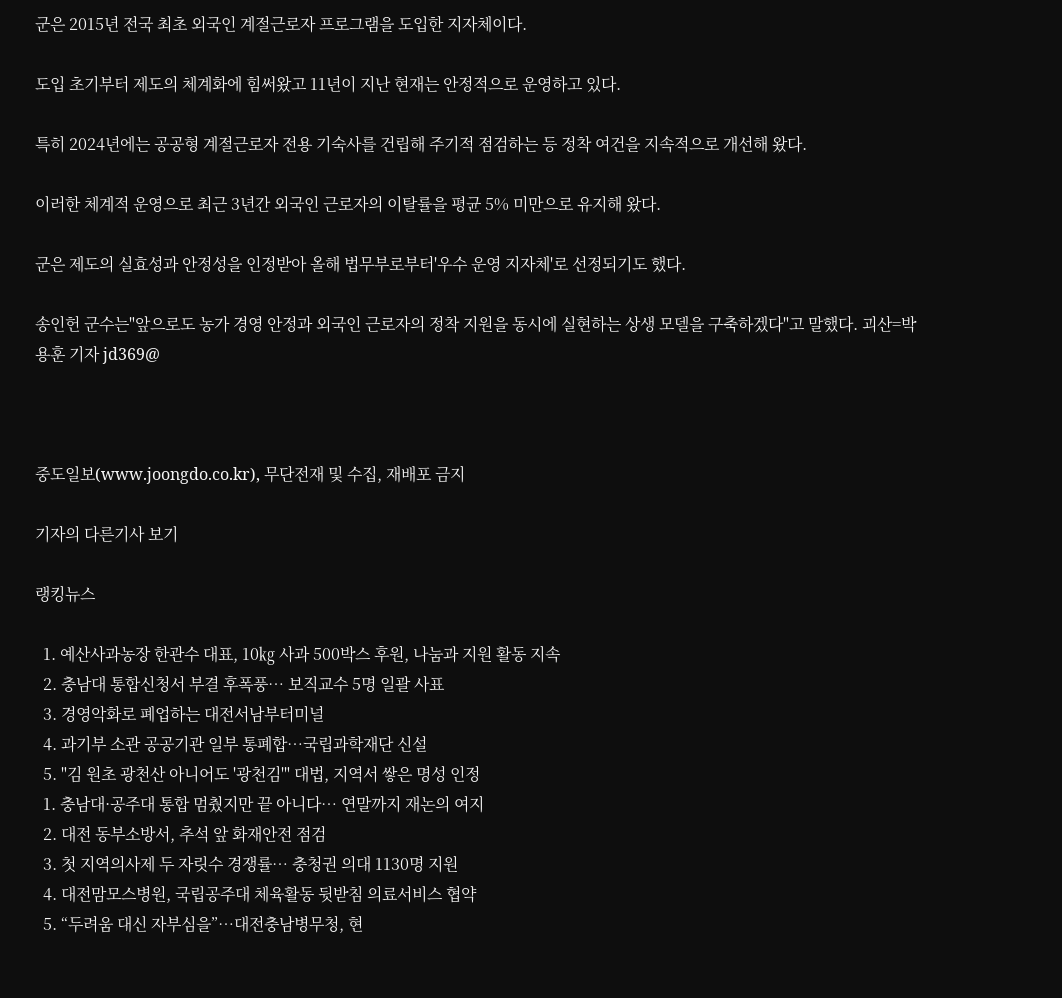군은 2015년 전국 최초 외국인 계절근로자 프로그램을 도입한 지자체이다.

도입 초기부터 제도의 체계화에 힘써왔고 11년이 지난 현재는 안정적으로 운영하고 있다.

특히 2024년에는 공공형 계절근로자 전용 기숙사를 건립해 주기적 점검하는 등 정착 여건을 지속적으로 개선해 왔다.

이러한 체계적 운영으로 최근 3년간 외국인 근로자의 이탈률을 평균 5% 미만으로 유지해 왔다.

군은 제도의 실효성과 안정성을 인정받아 올해 법무부로부터'우수 운영 지자체'로 선정되기도 했다.

송인헌 군수는"앞으로도 농가 경영 안정과 외국인 근로자의 정착 지원을 동시에 실현하는 상생 모델을 구축하겠다"고 말했다. 괴산=박용훈 기자 jd369@



중도일보(www.joongdo.co.kr), 무단전재 및 수집, 재배포 금지

기자의 다른기사 보기

랭킹뉴스

  1. 예산사과농장 한관수 대표, 10㎏ 사과 500박스 후원, 나눔과 지원 활동 지속
  2. 충남대 통합신청서 부결 후폭풍… 보직교수 5명 일괄 사표
  3. 경영악화로 폐업하는 대전서남부터미널
  4. 과기부 소관 공공기관 일부 통폐합…국립과학재단 신설
  5. "김 원초 광천산 아니어도 '광천김'" 대법, 지역서 쌓은 명성 인정
  1. 충남대·공주대 통합 멈췄지만 끝 아니다… 연말까지 재논의 여지
  2. 대전 동부소방서, 추석 앞 화재안전 점검
  3. 첫 지역의사제 두 자릿수 경쟁률… 충청권 의대 1130명 지원
  4. 대전맘모스병원, 국립공주대 체육활동 뒷받침 의료서비스 협약
  5. “두려움 대신 자부심을”…대전충남병무청, 현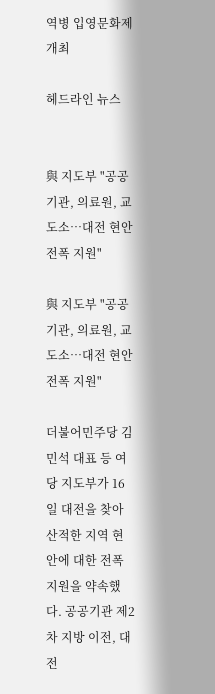역병 입영문화제 개최

헤드라인 뉴스


與 지도부 "공공기관, 의료원, 교도소…대전 현안 전폭 지원"

與 지도부 "공공기관, 의료원, 교도소…대전 현안 전폭 지원"

더불어민주당 김민석 대표 등 여당 지도부가 16일 대전을 찾아 산적한 지역 현안에 대한 전폭 지원을 약속했다. 공공기관 제2차 지방 이전, 대전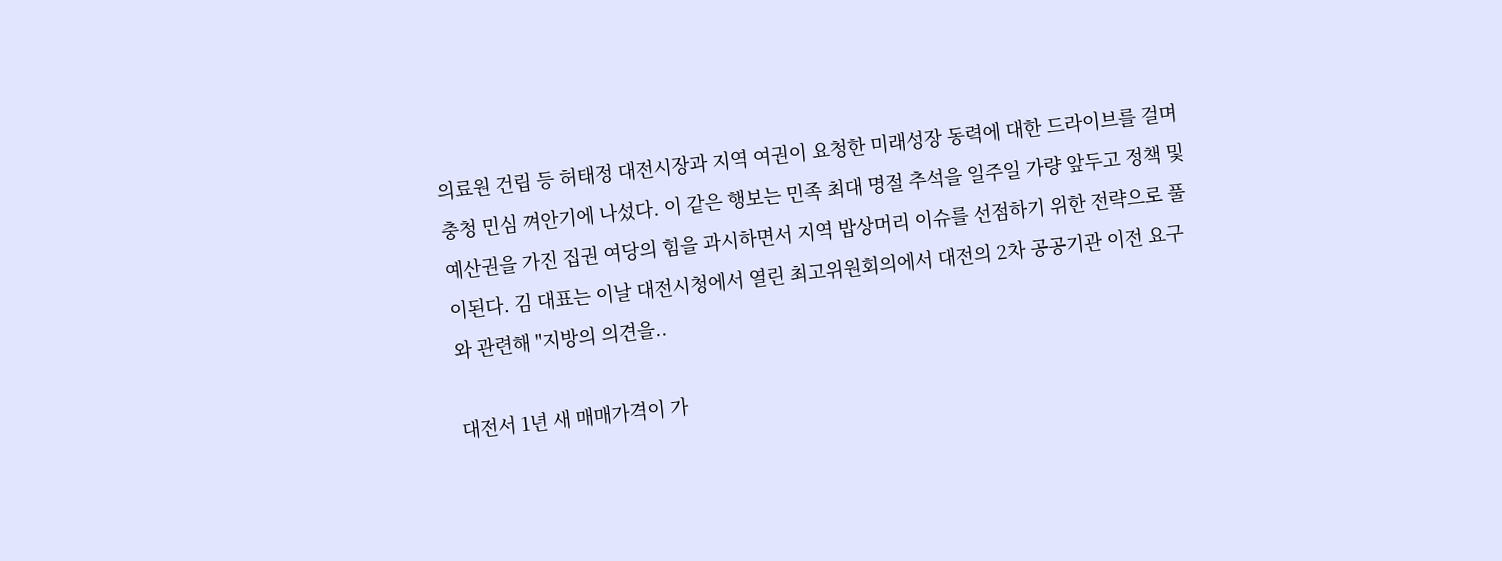의료원 건립 등 허태정 대전시장과 지역 여권이 요청한 미래성장 동력에 대한 드라이브를 걸며 충청 민심 껴안기에 나섰다. 이 같은 행보는 민족 최대 명절 추석을 일주일 가량 앞두고 정책 및 예산권을 가진 집권 여당의 힘을 과시하면서 지역 밥상머리 이슈를 선점하기 위한 전략으로 풀이된다. 김 대표는 이날 대전시청에서 열린 최고위원회의에서 대전의 2차 공공기관 이전 요구와 관련해 "지방의 의견을..

대전서 1년 새 매매가격이 가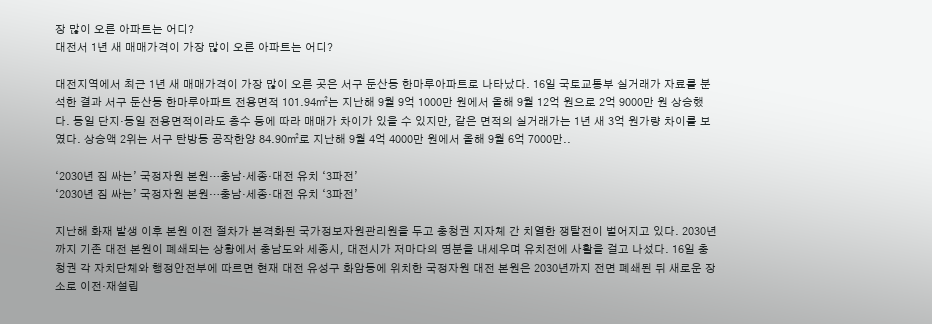장 많이 오른 아파트는 어디?
대전서 1년 새 매매가격이 가장 많이 오른 아파트는 어디?

대전지역에서 최근 1년 새 매매가격이 가장 많이 오른 곳은 서구 둔산동 한마루아파트로 나타났다. 16일 국토교통부 실거래가 자료를 분석한 결과 서구 둔산동 한마루아파트 전용면적 101.94㎡는 지난해 9월 9억 1000만 원에서 올해 9월 12억 원으로 2억 9000만 원 상승했다. 동일 단지·동일 전용면적이라도 층수 등에 따라 매매가 차이가 있을 수 있지만, 같은 면적의 실거래가는 1년 새 3억 원가량 차이를 보였다. 상승액 2위는 서구 탄방동 공작한양 84.90㎡로 지난해 9월 4억 4000만 원에서 올해 9월 6억 7000만..

‘2030년 짐 싸는’ 국정자원 본원…충남·세종·대전 유치 ‘3파전’
‘2030년 짐 싸는’ 국정자원 본원…충남·세종·대전 유치 ‘3파전’

지난해 화재 발생 이후 본원 이전 절차가 본격화된 국가정보자원관리원을 두고 충청권 지자체 간 치열한 쟁탈전이 벌어지고 있다. 2030년까지 기존 대전 본원이 폐쇄되는 상황에서 충남도와 세종시, 대전시가 저마다의 명분을 내세우며 유치전에 사활을 걸고 나섰다. 16일 충청권 각 자치단체와 행정안전부에 따르면 현재 대전 유성구 화암동에 위치한 국정자원 대전 본원은 2030년까지 전면 폐쇄된 뒤 새로운 장소로 이전·재설립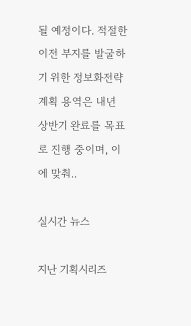될 예정이다. 적절한 이전 부지를 발굴하기 위한 정보화전략계획 용역은 내년 상반기 완료를 목표로 진행 중이며, 이에 맞춰..

실시간 뉴스

지난 기획시리즈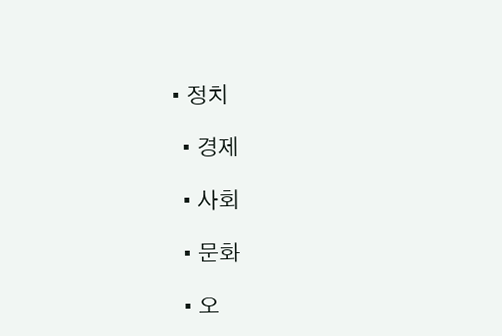• 정치

  • 경제

  • 사회

  • 문화

  • 오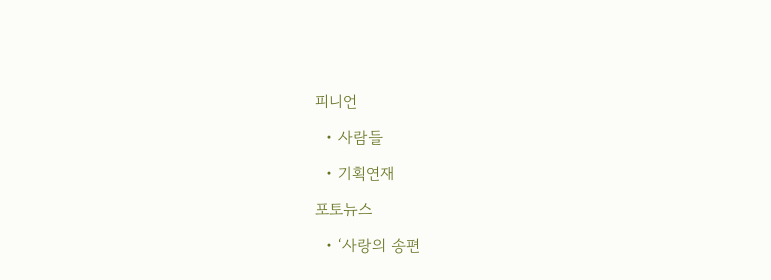피니언

  • 사람들

  • 기획연재

포토뉴스

  • ‘사랑의 송편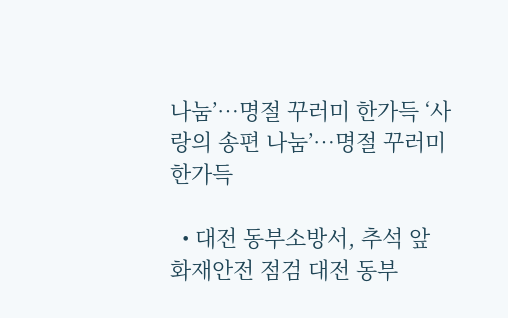나눔’…명절 꾸러미 한가득 ‘사랑의 송편 나눔’…명절 꾸러미 한가득

  • 대전 동부소방서, 추석 앞 화재안전 점검 대전 동부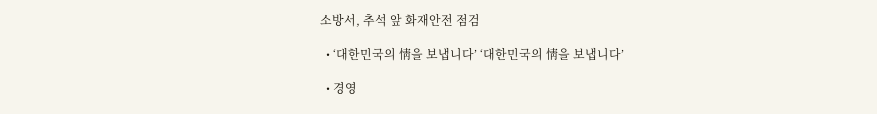소방서, 추석 앞 화재안전 점검

  • ‘대한민국의 情을 보냅니다’ ‘대한민국의 情을 보냅니다’

  • 경영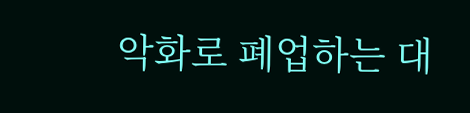악화로 폐업하는 대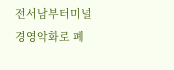전서남부터미널 경영악화로 폐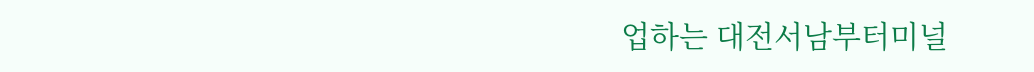업하는 대전서남부터미널